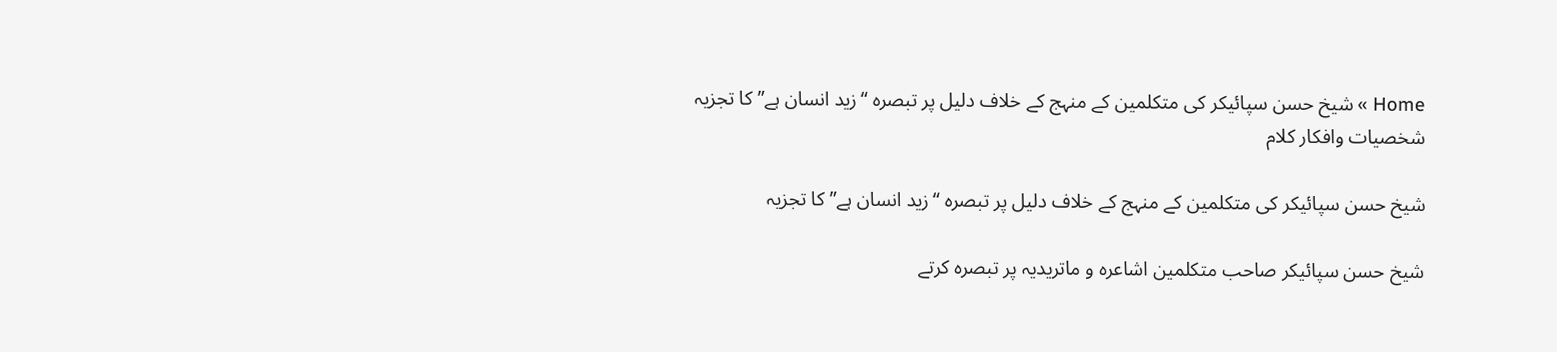Home » شیخ حسن سپائیکر کی متکلمین کے منہج کے خلاف دلیل پر تبصرہ “زید انسان ہے” کا تجزیہ
شخصیات وافکار کلام

شیخ حسن سپائیکر کی متکلمین کے منہج کے خلاف دلیل پر تبصرہ “زید انسان ہے” کا تجزیہ

شیخ حسن سپائیکر صاحب متکلمین اشاعرہ و ماتریدیہ پر تبصرہ کرتے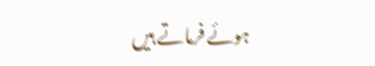ہوئے فرماتے ہیں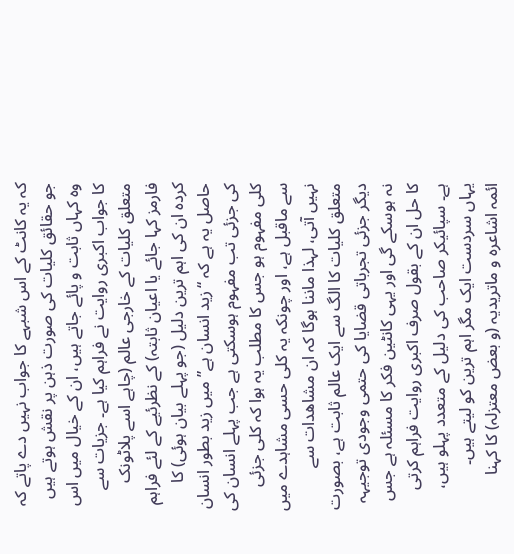کہ یہ کانٹ کے اس شبہے کا جواب نہیں دے پاتے کہ جو حقائق کلیات کی صورت ذہن پر نقش ہوتے ہیں وہ کہاں ثابت و پائے جاتے ہیں، ان کے خیال میں اس کا جواب اکبری روایت نے فراہم کیا ہے۔ جزیات سے متعلق کلیات کے خارجی عالم (چاہے اسے پلاٹونک فارمز کہا جائے یا اعیان ثابتہ) کے نظرئیے کے لئے فراہم کردہ ان کی اہم ترین دلیل (جو پہلے بیان ہوئی) کا حاصل یہ ہے کہ “زید انسان ہے” میں زید بطور انسان کی جزئی تب مفہوم ہوسکتی ہے جب پہلے انسان کی کلی مفہوم ہو جس کا مطلب یہ ہوا کہ کلی جزئی سے ماقبل ہے، اور چونکہ یہ کلی حسی مشاہدے میں نہیں آتی، لہذا ماننا ہوگا کہ ان مشاھدات سے متعلق کلیات کا الگ سے ایک عالم ثابت ہے، بصورت دیگر جزئی تجرباتی قضایا کی حتمی وجودی توجیہہ نہ ہوسکے گی اور یہی کانٹین فکر کا مسئلہ ہے جس کا حل ان کے بقول صرف اکبری روایت فراہم کرتی ہے۔ سپائیکر صاحب کی دلیل کے متعدد پہلو ہیں، یہاں سردست ایک مگر اہم ترین کو لیتے ہیں۔
ائمہ اشاعرہ و ماتریدیہ (و بعض معتزلہ) کا کہنا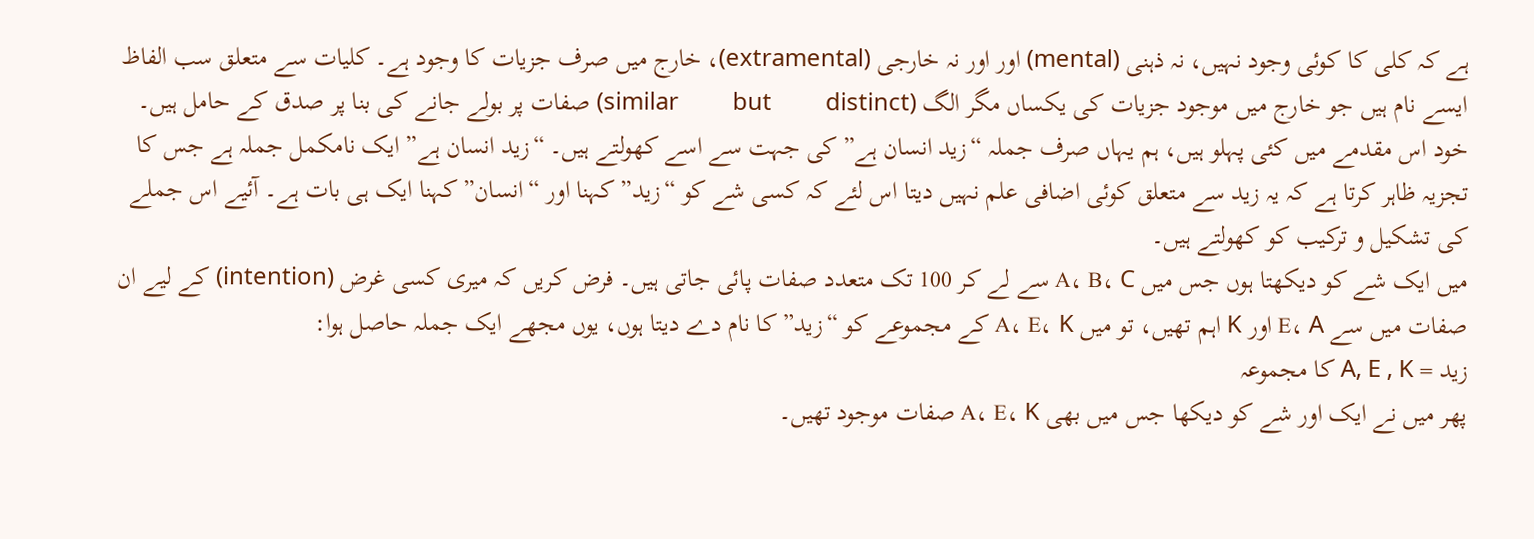ہے کہ کلی کا کوئی وجود نہیں، نہ ذہنی (mental) اور اور نہ خارجی (extramental)، خارج میں صرف جزیات کا وجود ہے۔ کلیات سے متعلق سب الفاظ ایسے نام ہیں جو خارج میں موجود جزیات کی یکساں مگر الگ (similar         but         distinct) صفات پر بولے جانے کی بنا پر صدق کے حامل ہیں۔ خود اس مقدمے میں کئی پہلو ہیں، ہم یہاں صرف جملہ “زید انسان ہے” کی جہت سے اسے کھولتے ہیں۔ “زید انسان ہے” ایک نامکمل جملہ ہے جس کا تجزیہ ظاہر کرتا ہے کہ یہ زید سے متعلق کوئی اضافی علم نہیں دیتا اس لئے کہ کسی شے کو “زید” کہنا اور “انسان” کہنا ایک ہی بات ہے۔ آئیے اس جملے کی تشکیل و ترکیب کو کھولتے ہیں۔
میں ایک شے کو دیکھتا ہوں جس میں A، B، C سے لے کر 100 تک متعدد صفات پائی جاتی ہیں۔ فرض کریں کہ میری کسی غرض (intention) کے لیے ان صفات میں سے E، A اور K اہم تھیں، تو میں A، E، K کے مجموعے کو “زید” کا نام دے دیتا ہوں، یوں مجھے ایک جملہ حاصل ہوا:
زید = A, E , K کا مجموعہ
پھر میں نے ایک اور شے کو دیکھا جس میں بھی A، E، K صفات موجود تھیں۔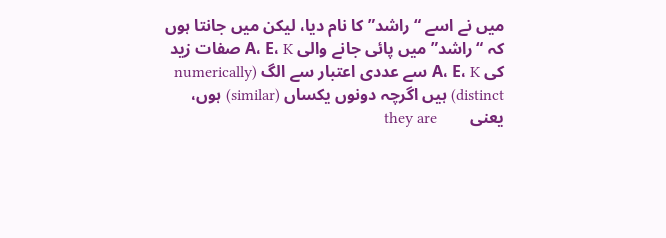میں نے اسے “راشد” کا نام دیا، لیکن میں جانتا ہوں کہ “راشد” میں پائی جانے والی A، E، K صفات زید کی A، E، K سے عددی اعتبار سے الگ (numerically        distinct) ہیں اگرچہ دونوں یکساں (similar) ہوں، یعنی        they are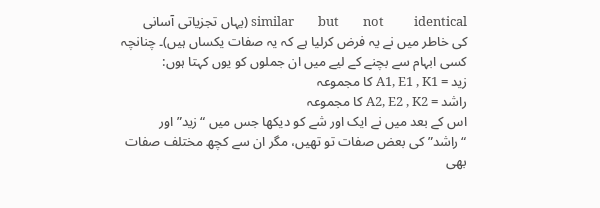similar        but        not          identical (یہاں تجزیاتی آسانی کی خاطر میں نے یہ فرض کرلیا ہے کہ یہ صفات یکساں ہیں)۔ چنانچہ کسی ابہام سے بچنے کے لیے میں ان جملوں کو یوں کہتا ہوں:
زید = A1, E1 , K1 کا مجموعہ
راشد = A2, E2 , K2 کا مجموعہ
اس کے بعد میں نے ایک اور شے کو دیکھا جس میں “زید” اور “راشد” کی بعض صفات تو تھیں، مگر ان سے کچھ مختلف صفات بھی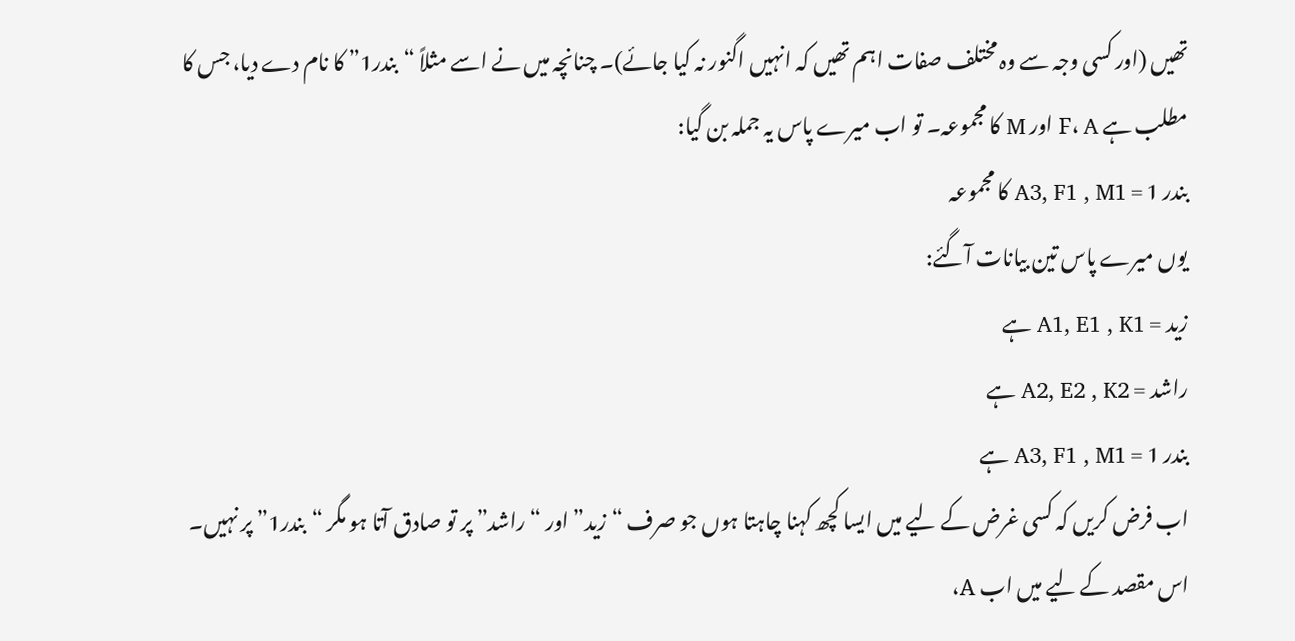تھیں (اور کسی وجہ سے وہ مختلف صفات اہم تھیں کہ انہیں اگنور نہ کیا جائے)۔ چنانچہ میں نے اسے مثلاً “بندر1” کا نام دے دیا، جس کا مطلب ہے F، A اور M کا مجموعہ۔ تو اب میرے پاس یہ جملہ بن گیا:
بندر 1 = A3, F1 , M1 کا مجموعہ
یوں میرے پاس تین بیانات آگئے:
زید = A1, E1 , K1 ہے
راشد = A2, E2 , K2 ہے
بندر 1 = A3, F1 , M1 ہے
اب فرض کریں کہ کسی غرض کے لیے میں ایسا کچھ کہنا چاہتا ہوں جو صرف “زید” اور “راشد” پر تو صادق آتا ہو مگر “بندر1” پر نہیں۔ اس مقصد کے لیے میں اب A،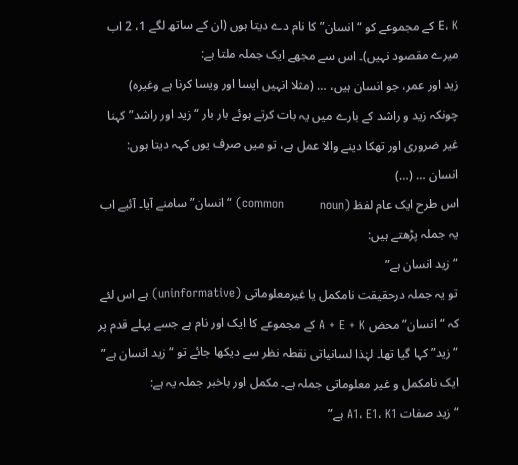E، K کے مجموعے کو “انسان” کا نام دے دیتا ہوں (ان کے ساتھ لگے 1، 2 اب میرے مقصود نہیں)۔ اس سے مجھے ایک جملہ ملتا ہے:
زید اور عمر، جو انسان ہیں، … (مثلا انہیں ایسا اور ویسا کرنا ہے وغیرہ)
چونکہ زید و راشد کے بارے میں یہ بات کرتے ہوئے بار بار “زید اور راشد” کہنا غیر ضروری اور تھکا دینے والا عمل ہے، تو میں صرف یوں کہہ دیتا ہوں:
انسان … (…)
اس طرح ایک عام لفظ (common         noun) “انسان” سامنے آیا۔ آئیے اب یہ جملہ پڑھتے ہیں:
“زید انسان ہے”
تو یہ جملہ درحقیقت نامکمل یا غیرمعلوماتی (uninformative) ہے اس لئے کہ “انسان” محض A + E + K کے مجموعے کا ایک اور نام ہے جسے پہلے قدم پر “زید” کہا گیا تھا۔ لہٰذا لسانیاتی نقطہ نظر سے دیکھا جائے تو “زید انسان ہے” ایک نامکمل و غیر معلوماتی جملہ ہے۔ مکمل اور باخبر جملہ یہ ہے:
“زید صفات A1، E1، K1 ہے”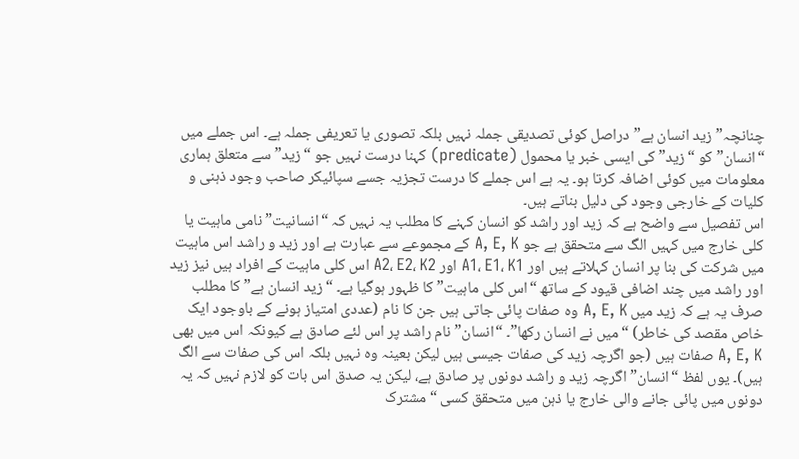چنانچہ”زید انسان ہے” دراصل کوئی تصدیقی جملہ نہیں بلکہ تصوری یا تعریفی جملہ ہے۔ اس جملے میں “انسان” کو “زید” کی ایسی خبر یا محمول (predicate) کہنا درست نہیں جو “زید” سے متعلق ہماری معلومات میں کوئی اضافہ کرتا ہو۔ یہ ہے اس جملے کا درست تجزیہ جسے سپائیکر صاحب وجود ذہنی و کلیات کے خارجی وجود کی دلیل بناتے ہیں۔
اس تفصیل سے واضح ہے کہ زید اور راشد کو انسان کہنے کا مطلب یہ نہیں کہ “انسانیت” نامی ماہیت یا کلی خارج میں کہیں الگ سے متحقق ہے جو A, E, K کے مجموعے سے عبارت ہے اور زید و راشد اس ماہیت میں شرکت کی بنا پر انسان کہلاتے ہیں اور A1، E1، K1 اور A2، E2، K2 اس کلی ماہیت کے افراد ہیں نیز زید اور راشد میں چند اضافی قیود کے ساتھ “اس کلی ماہیت” کا ظہور ہوگیا ہے۔ “زید انسان ہے” کا مطلب صرف یہ ہے کہ زید میں A, E, K وہ صفات پائی جاتی ہیں جن کا نام (عددی امتیاز ہونے کے باوجود ایک خاص مقصد کی خاطر) “میں نے انسان رکھا”۔ “انسان” نام راشد پر اس لئے صادق ہے کیونکہ اس میں بھی A, E, K صفات ہیں (جو اگرچہ زید کی صفات جیسی ہیں لیکن بعینہ وہ نہیں بلکہ اس کی صفات سے الگ ہیں)۔ یوں لفظ “انسان” اگرچہ زید و راشد دونوں پر صادق ہے، لیکن یہ صدق اس بات کو لازم نہیں کہ یہ دونوں میں پائی جانے والی خارج یا ذہن میں متحقق کسی “مشترک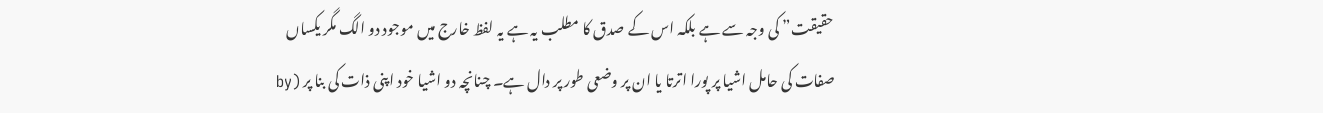حقیقت” کی وجہ سے ہے بلکہ اس کے صدق کا مطلب یہ ہے یہ لفظ خارج میں موجود دو الگ مگر یکساں صفات کی حامل اشیا پر پورا اترتا یا ان پر وضعی طور پر دال ہے۔ چنانچہ دو اشیا خود اپنی ذات کی بنا پر (by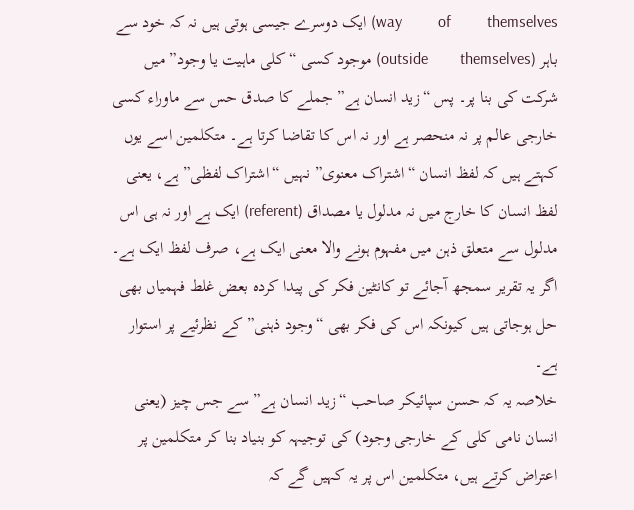way         of         themselves) ایک دوسرے جیسی ہوتی ہیں نہ کہ خود سے باہر (outside        themselves) موجود کسی “کلی ماہیت یا وجود” میں شرکت کی بنا پر۔ پس “زید انسان ہے” جملے کا صدق حس سے ماوراء کسی خارجی عالم پر نہ منحصر ہے اور نہ اس کا تقاضا کرتا ہے۔ متکلمین اسے یوں کہتے ہیں کہ لفظ انسان “اشتراک معنوی” نہیں “اشتراک لفظی” ہے، یعنی لفظ انسان کا خارج میں نہ مدلول یا مصداق (referent) ایک ہے اور نہ ہی اس مدلول سے متعلق ذہن میں مفہوم ہونے والا معنی ایک ہے، صرف لفظ ایک ہے۔ اگر یہ تقریر سمجھ آجائے تو کانٹین فکر کی پیدا کردہ بعض غلط فہمیاں بھی حل ہوجاتی ہیں کیونکہ اس کی فکر بھی “وجود ذہنی” کے نظرئیے پر استوار ہے۔
خلاصہ یہ کہ حسن سپائیکر صاحب “زید انسان ہے” سے جس چیز (یعنی انسان نامی کلی کے خارجی وجود) کی توجیہہ کو بنیاد بنا کر متکلمین پر اعتراض کرتے ہیں، متکلمین اس پر یہ کہیں گے کہ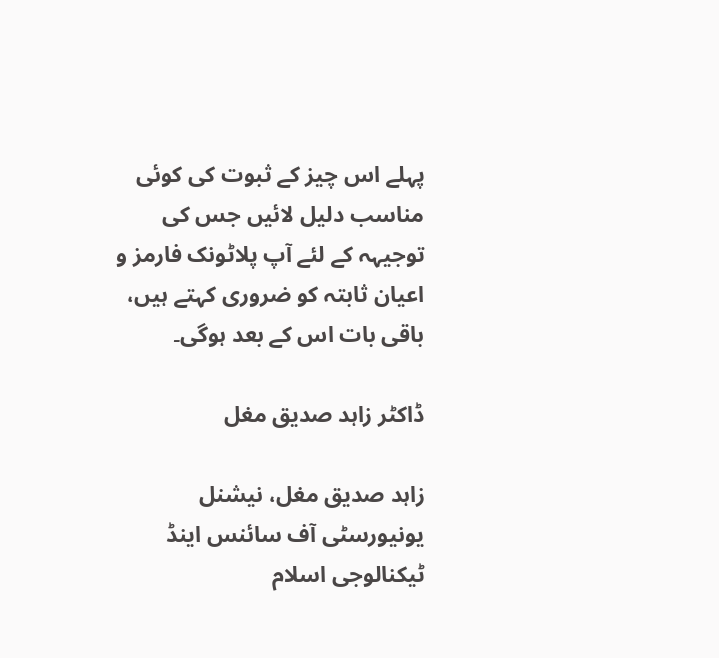پہلے اس چیز کے ثبوت کی کوئی مناسب دلیل لائیں جس کی توجیہہ کے لئے آپ پلاٹونک فارمز و اعیان ثابتہ کو ضروری کہتے ہیں، باقی بات اس کے بعد ہوگی۔

ڈاکٹر زاہد صدیق مغل

زاہد صدیق مغل، نیشنل یونیورسٹی آف سائنس اینڈ ٹیکنالوجی اسلام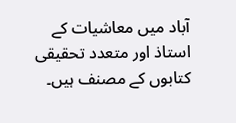آباد میں معاشیات کے استاذ اور متعدد تحقیقی کتابوں کے مصنف ہیں۔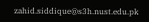zahid.siddique@s3h.nust.edu.pk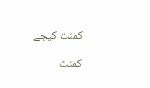کمنت کیجے

کمنٹ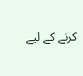کرنے کے لیے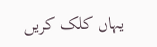یہاں کلک کریں